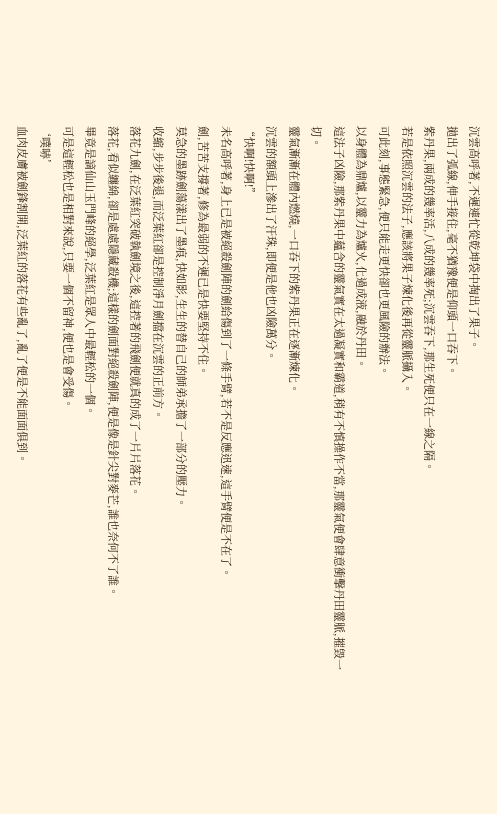沉雲高呼著,不遲連忙從乾坤袋中掏出了果子。
拋出了弧線,伸手接住,毫不猶豫便是仰頭一口吞下。
紫丹果,兩成的幾率活,八成的幾率死;沉雲吞下,那生死便只在一線之隔。
若是依照沉雲的法子,應該將果子煉化後再從靈脈攝入。
可此刻,事態緊急,便只能走更快卻也更風險的辦法。
以身體為鼎爐,以靈力為爐火,化過成液,融於丹田。
這法子凶險,那紫丹果中蘊含的靈氣實在太過凝實和霸道,稍有不慎操作不當,那靈氣便會肆意衝擊丹田靈脈,摧毀一切。
靈氣漸漸在體內燃燒,一口吞下的紫丹果正在逐漸煉化。
沉雲的額頭上滲出了汗珠,即便是他也凶險萬分。
“快啊!快啊!”
未名高呼著,身上已是被絕殺劍陣的劍給傷到了一條手臂,若不是反應迅速,這手臂便是不在了。
劍,苦苦支撐著,修為最弱的不遲已是快要堅持不住。
莫急的墨跡劍蕩漾出了墨痕,快如影,生生的替自己的師弟承擔了一部分的壓力。
收縮,步步後退,而泛葉紅卻是控制淨月劍擋在沉雲的正前方。
落花九劍,在泛葉紅突破執劍境之後,這控著的飛劍便就真的成了一片片落花。
落花,看似纏綿,卻是處處隱藏殺機;這樣的劍面對絕殺劍陣,便是像是針尖對麥芒,誰也奈何不了誰。
畢竟是謫仙山玉門峰的絕學,泛葉紅是眾人中最輕松的一個。
可是這輕松也是相對來說,只要一個不留神,便也是會受傷。
‘噗哧’
血肉皮膚被劍鋒割開,泛葉紅的落花有些亂了,亂了便是不能面面俱到。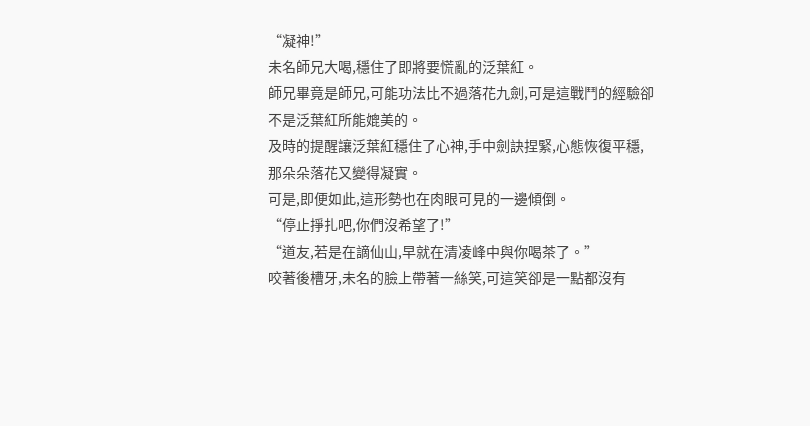“凝神!”
未名師兄大喝,穩住了即將要慌亂的泛葉紅。
師兄畢竟是師兄,可能功法比不過落花九劍,可是這戰鬥的經驗卻不是泛葉紅所能媲美的。
及時的提醒讓泛葉紅穩住了心神,手中劍訣捏緊,心態恢復平穩,那朵朵落花又變得凝實。
可是,即便如此,這形勢也在肉眼可見的一邊傾倒。
“停止掙扎吧,你們沒希望了!”
“道友,若是在謫仙山,早就在清凌峰中與你喝茶了。”
咬著後槽牙,未名的臉上帶著一絲笑,可這笑卻是一點都沒有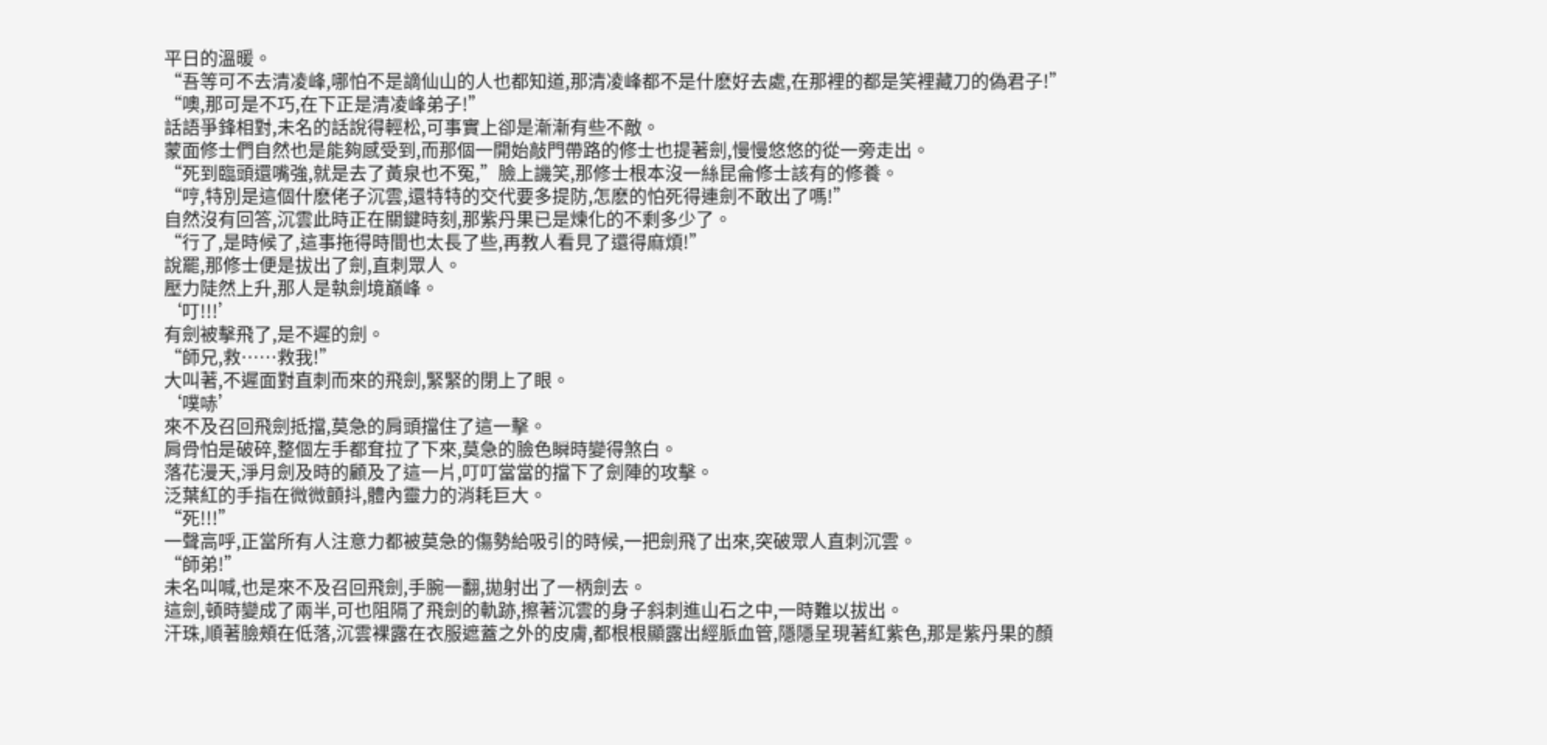平日的溫暖。
“吾等可不去清凌峰,哪怕不是謫仙山的人也都知道,那清凌峰都不是什麽好去處,在那裡的都是笑裡藏刀的偽君子!”
“噢,那可是不巧,在下正是清凌峰弟子!”
話語爭鋒相對,未名的話說得輕松,可事實上卻是漸漸有些不敵。
蒙面修士們自然也是能夠感受到,而那個一開始敲門帶路的修士也提著劍,慢慢悠悠的從一旁走出。
“死到臨頭還嘴強,就是去了黃泉也不冤,”臉上譏笑,那修士根本沒一絲昆侖修士該有的修養。
“哼,特別是這個什麽佬子沉雲,還特特的交代要多提防,怎麽的怕死得連劍不敢出了嗎!”
自然沒有回答,沉雲此時正在關鍵時刻,那紫丹果已是煉化的不剩多少了。
“行了,是時候了,這事拖得時間也太長了些,再教人看見了還得麻煩!”
說罷,那修士便是拔出了劍,直刺眾人。
壓力陡然上升,那人是執劍境巔峰。
‘叮!!!’
有劍被擊飛了,是不遲的劍。
“師兄,救……救我!”
大叫著,不遲面對直刺而來的飛劍,緊緊的閉上了眼。
‘噗哧’
來不及召回飛劍抵擋,莫急的肩頭擋住了這一擊。
肩骨怕是破碎,整個左手都耷拉了下來,莫急的臉色瞬時變得煞白。
落花漫天,淨月劍及時的顧及了這一片,叮叮當當的擋下了劍陣的攻擊。
泛葉紅的手指在微微顫抖,體內靈力的消耗巨大。
“死!!!”
一聲高呼,正當所有人注意力都被莫急的傷勢給吸引的時候,一把劍飛了出來,突破眾人直刺沉雲。
“師弟!”
未名叫喊,也是來不及召回飛劍,手腕一翻,拋射出了一柄劍去。
這劍,頓時變成了兩半,可也阻隔了飛劍的軌跡,擦著沉雲的身子斜刺進山石之中,一時難以拔出。
汗珠,順著臉頰在低落,沉雲裸露在衣服遮蓋之外的皮膚,都根根顯露出經脈血管,隱隱呈現著紅紫色,那是紫丹果的顏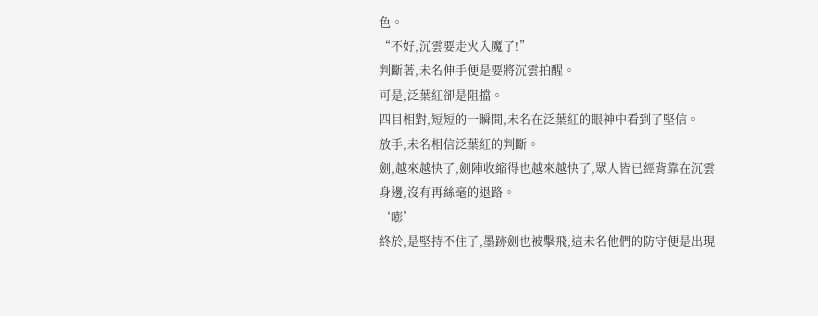色。
“不好,沉雲要走火入魔了!”
判斷著,未名伸手便是要將沉雲拍醒。
可是,泛葉紅卻是阻擋。
四目相對,短短的一瞬間,未名在泛葉紅的眼神中看到了堅信。
放手,未名相信泛葉紅的判斷。
劍,越來越快了,劍陣收縮得也越來越快了,眾人皆已經背靠在沉雲身邊,沒有再絲毫的退路。
‘嘭’
終於,是堅持不住了,墨跡劍也被擊飛,這未名他們的防守便是出現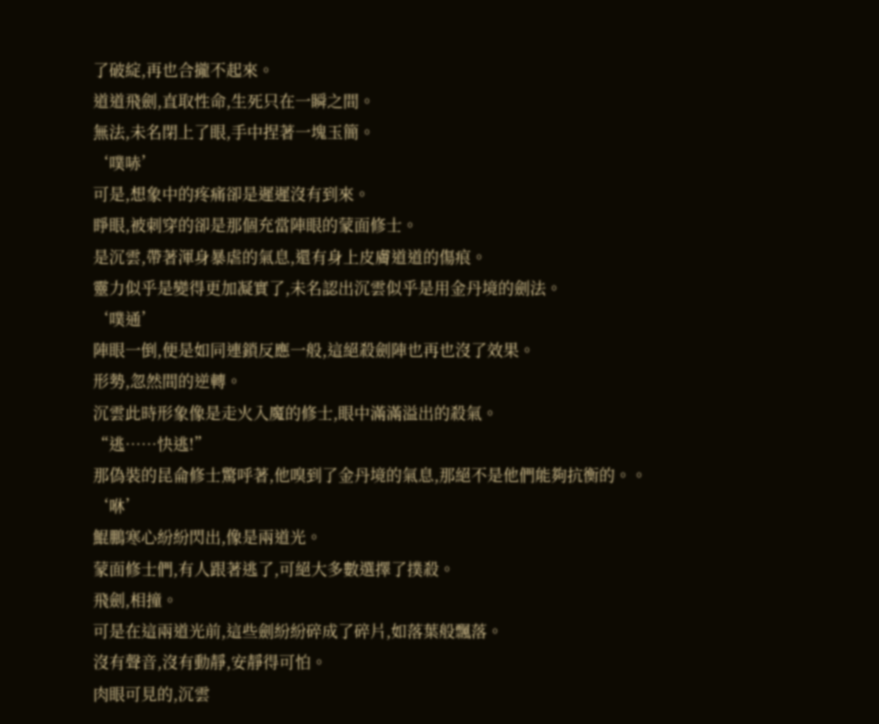了破綻,再也合攏不起來。
道道飛劍,直取性命,生死只在一瞬之間。
無法,未名閉上了眼,手中捏著一塊玉簡。
‘噗哧’
可是,想象中的疼痛卻是遲遲沒有到來。
睜眼,被刺穿的卻是那個充當陣眼的蒙面修士。
是沉雲,帶著渾身暴虐的氣息,還有身上皮膚道道的傷痕。
靈力似乎是變得更加凝實了,未名認出沉雲似乎是用金丹境的劍法。
‘噗通’
陣眼一倒,便是如同連鎖反應一般,這絕殺劍陣也再也沒了效果。
形勢,忽然間的逆轉。
沉雲此時形象像是走火入魔的修士,眼中滿滿溢出的殺氣。
“逃……快逃!”
那偽裝的昆侖修士驚呼著,他嗅到了金丹境的氣息,那絕不是他們能夠抗衡的。。
‘咻’
鯤鵬寒心紛紛閃出,像是兩道光。
蒙面修士們,有人跟著逃了,可絕大多數選擇了撲殺。
飛劍,相撞。
可是在這兩道光前,這些劍紛紛碎成了碎片,如落葉般飄落。
沒有聲音,沒有動靜,安靜得可怕。
肉眼可見的,沉雲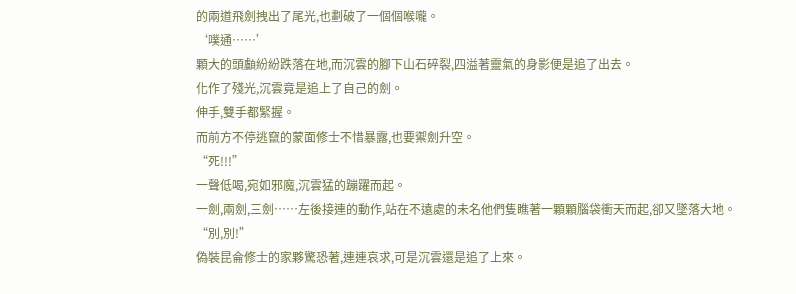的兩道飛劍拽出了尾光,也劃破了一個個喉嚨。
‘噗通……’
顆大的頭顱紛紛跌落在地,而沉雲的腳下山石碎裂,四溢著靈氣的身影便是追了出去。
化作了殘光,沉雲竟是追上了自己的劍。
伸手,雙手都緊握。
而前方不停逃竄的蒙面修士不惜暴露,也要禦劍升空。
“死!!!”
一聲低喝,宛如邪魔,沉雲猛的蹦躍而起。
一劍,兩劍,三劍……左後接連的動作,站在不遠處的未名他們隻瞧著一顆顆腦袋衝天而起,卻又墜落大地。
“別,別!”
偽裝昆侖修士的家夥驚恐著,連連哀求,可是沉雲還是追了上來。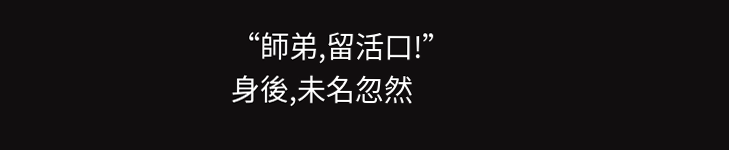“師弟,留活口!”
身後,未名忽然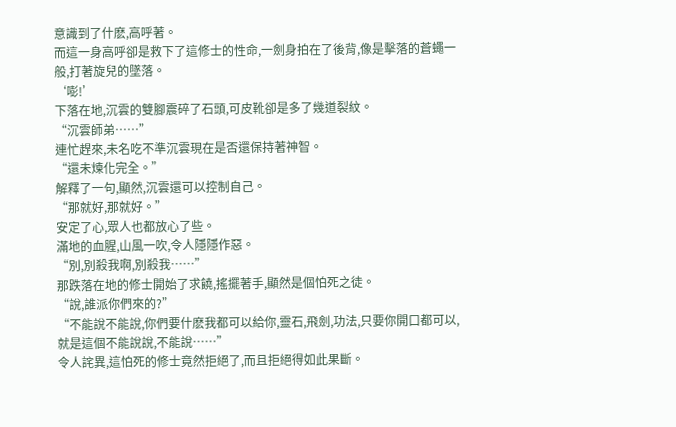意識到了什麽,高呼著。
而這一身高呼卻是救下了這修士的性命,一劍身拍在了後背,像是擊落的蒼蠅一般,打著旋兒的墜落。
‘嘭!’
下落在地,沉雲的雙腳震碎了石頭,可皮靴卻是多了幾道裂紋。
“沉雲師弟……”
連忙趕來,未名吃不準沉雲現在是否還保持著神智。
“還未煉化完全。”
解釋了一句,顯然,沉雲還可以控制自己。
“那就好,那就好。”
安定了心,眾人也都放心了些。
滿地的血腥,山風一吹,令人隱隱作惡。
“別,別殺我啊,別殺我……”
那跌落在地的修士開始了求饒,搖擺著手,顯然是個怕死之徒。
“說,誰派你們來的?”
“不能說不能說,你們要什麽我都可以給你,靈石,飛劍,功法,只要你開口都可以,就是這個不能說說,不能說……”
令人詫異,這怕死的修士竟然拒絕了,而且拒絕得如此果斷。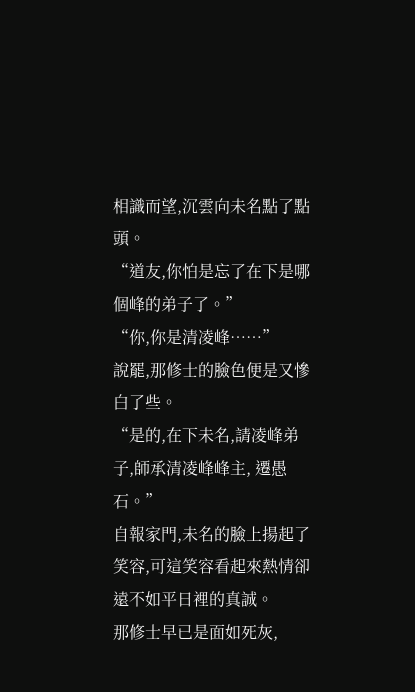相識而望,沉雲向未名點了點頭。
“道友,你怕是忘了在下是哪個峰的弟子了。”
“你,你是清凌峰……”
說罷,那修士的臉色便是又慘白了些。
“是的,在下未名,請凌峰弟子,師承清凌峰峰主, 遷愚石。”
自報家門,未名的臉上揚起了笑容,可這笑容看起來熱情卻遠不如平日裡的真誠。
那修士早已是面如死灰,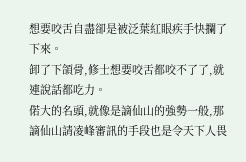想要咬舌自盡卻是被泛葉紅眼疾手快攔了下來。
卸了下頜骨,修士想要咬舌都咬不了了,就連說話都吃力。
偌大的名頭,就像是謫仙山的強勢一般,那謫仙山請凌峰審訊的手段也是令天下人畏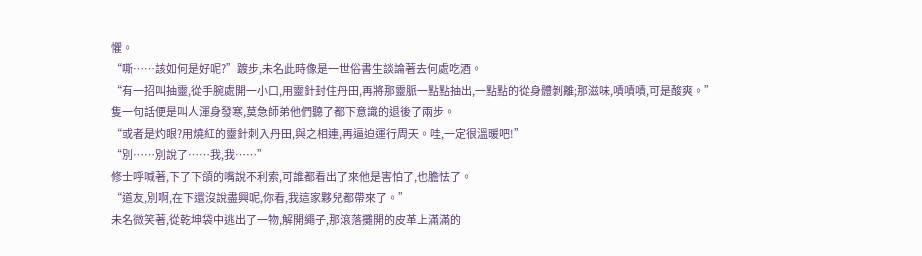懼。
“嘶……該如何是好呢?”踱步,未名此時像是一世俗書生談論著去何處吃酒。
“有一招叫抽靈,從手腕處開一小口,用靈針封住丹田,再將那靈脈一點點抽出,一點點的從身體剝離;那滋味,嘖嘖嘖,可是酸爽。”
隻一句話便是叫人渾身發寒,莫急師弟他們聽了都下意識的退後了兩步。
“或者是灼眼?用燒紅的靈針刺入丹田,與之相連,再逼迫運行周天。哇,一定很溫暖吧!”
“別……別說了……我,我……”
修士呼喊著,下了下頜的嘴說不利索,可誰都看出了來他是害怕了,也膽怯了。
“道友,別啊,在下還沒說盡興呢,你看,我這家夥兒都帶來了。”
未名微笑著,從乾坤袋中逃出了一物,解開繩子,那滾落攤開的皮革上滿滿的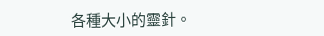各種大小的靈針。